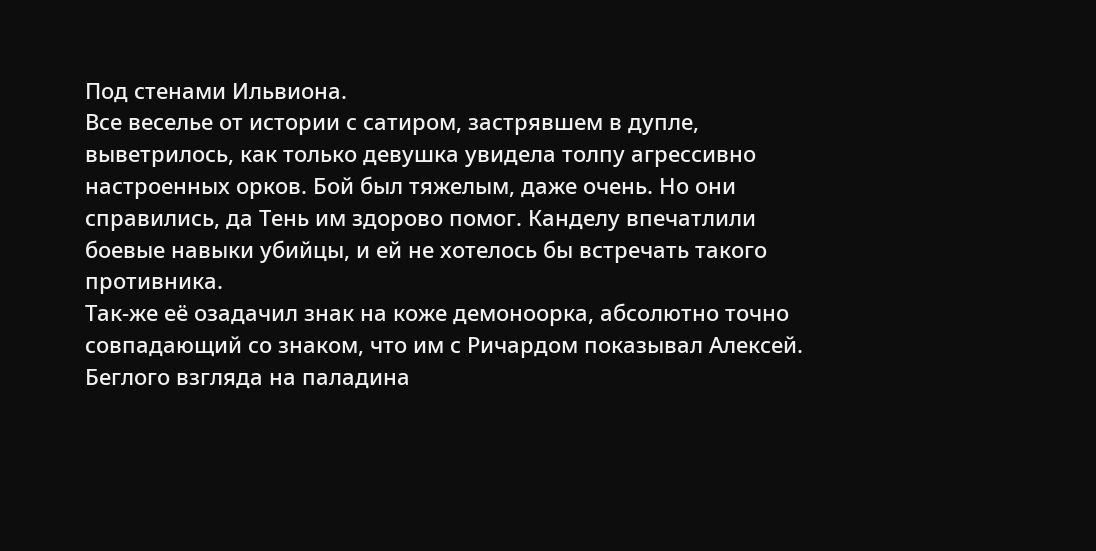Под стенами Ильвиона.
Все веселье от истории с сатиром, застрявшем в дупле, выветрилось, как только девушка увидела толпу агрессивно настроенных орков. Бой был тяжелым, даже очень. Но они справились, да Тень им здорово помог. Канделу впечатлили боевые навыки убийцы, и ей не хотелось бы встречать такого противника.
Так-же её озадачил знак на коже демоноорка, абсолютно точно совпадающий со знаком, что им с Ричардом показывал Алексей.
Беглого взгляда на паладина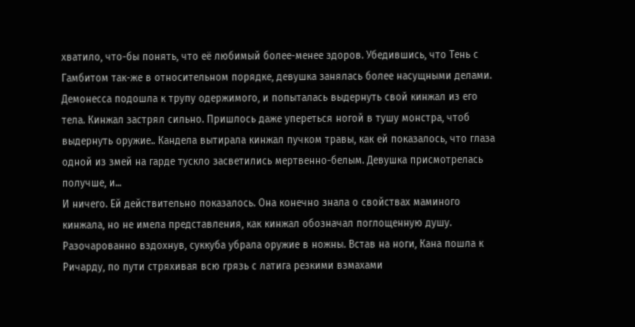хватило, что-бы понять, что её любимый более-менее здоров. Убедившись, что Тень с Гамбитом так-же в относительном порядке, девушка занялась более насущными делами.
Демонесса подошла к трупу одержимого, и попыталась выдернуть свой кинжал из его тела. Кинжал застрял сильно. Пришлось даже упереться ногой в тушу монстра, чтоб выдернуть оружие.. Кандела вытирала кинжал пучком травы, как ей показалось, что глаза одной из змей на гарде тускло засветились мертвенно-белым. Девушка присмотрелась получше, и...
И ничего. Ей действительно показалось. Она конечно знала о свойствах маминого кинжала, но не имела представления, как кинжал обозначал поглощенную душу. Разочарованно вздохнув, суккуба убрала оружие в ножны. Встав на ноги, Кана пошла к Ричарду, по пути стряхивая всю грязь с латига резкими взмахами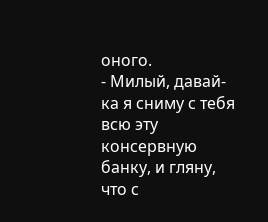оного.
- Милый, давай-ка я сниму с тебя всю эту консервную банку, и гляну, что с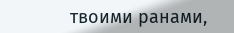твоими ранами,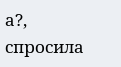а?, спросила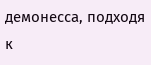демонесса, подходя к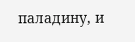паладину, и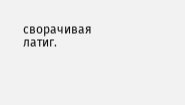сворачивая латиг.